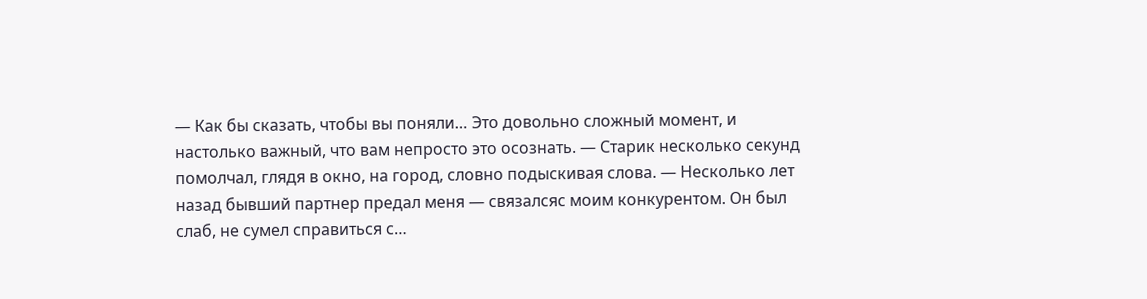— Как бы сказать, чтобы вы поняли… Это довольно сложный момент, и настолько важный, что вам непросто это осознать. — Старик несколько секунд помолчал, глядя в окно, на город, словно подыскивая слова. — Несколько лет назад бывший партнер предал меня — связалсяс моим конкурентом. Он был слаб, не сумел справиться с…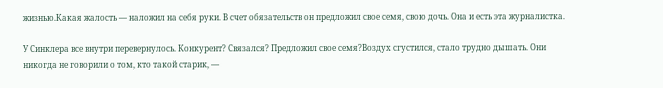жизнью.Какая жалость — наложил на себя руки. В счет обязательств он предложил свое семя, свою дочь. Она и есть эта журналистка.

У Синклера все внутри перевернулось. Конкурент? Связался? Предложил свое семя?Воздух сгустился, стало трудно дышать. Они никогда не говорили о том, кто такой старик, —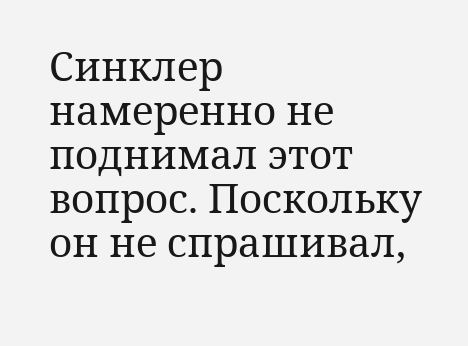Синклер намеренно не поднимал этот вопрос. Поскольку он не спрашивал,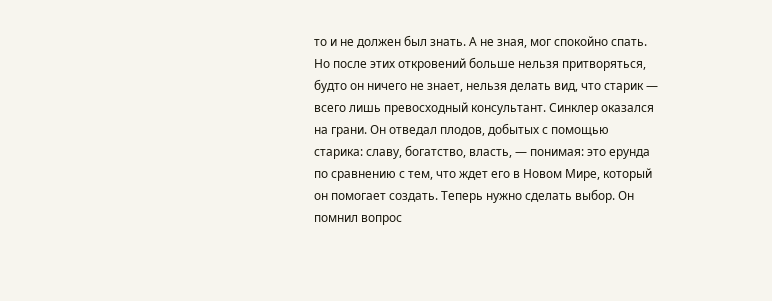то и не должен был знать. А не зная, мог спокойно спать. Но после этих откровений больше нельзя притворяться, будто он ничего не знает, нельзя делать вид, что старик — всего лишь превосходный консультант. Синклер оказался на грани. Он отведал плодов, добытых с помощью старика: славу, богатство, власть, — понимая: это ерунда по сравнению с тем, что ждет его в Новом Мире, который он помогает создать. Теперь нужно сделать выбор. Он помнил вопрос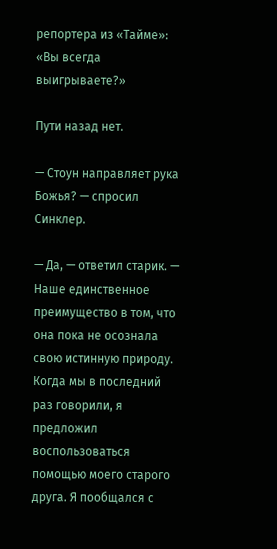репортера из «Тайме»: «Вы всегда выигрываете?»

Пути назад нет.

— Стоун направляет рука Божья? — спросил Синклер.

— Да, — ответил старик. — Наше единственное преимущество в том, что она пока не осознала свою истинную природу. Когда мы в последний раз говорили, я предложил воспользоваться помощью моего старого друга. Я пообщался с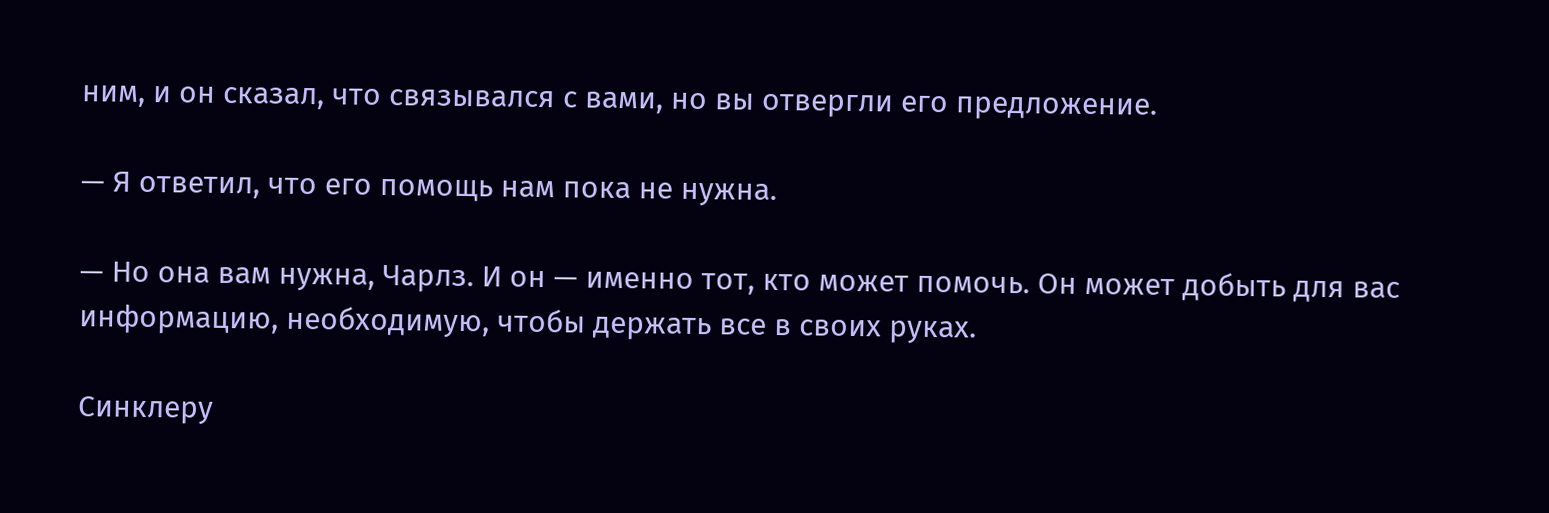ним, и он сказал, что связывался с вами, но вы отвергли его предложение.

— Я ответил, что его помощь нам пока не нужна.

— Но она вам нужна, Чарлз. И он — именно тот, кто может помочь. Он может добыть для вас информацию, необходимую, чтобы держать все в своих руках.

Синклеру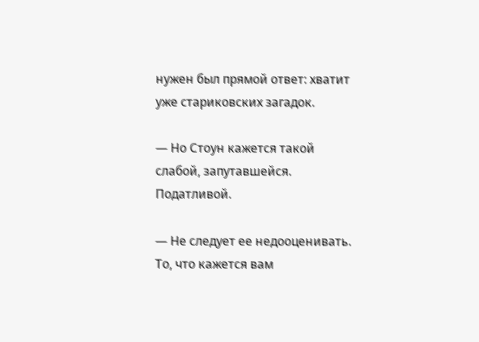нужен был прямой ответ: хватит уже стариковских загадок.

— Но Стоун кажется такой слабой, запутавшейся. Податливой.

— Не следует ее недооценивать. То, что кажется вам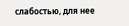слабостью, для нее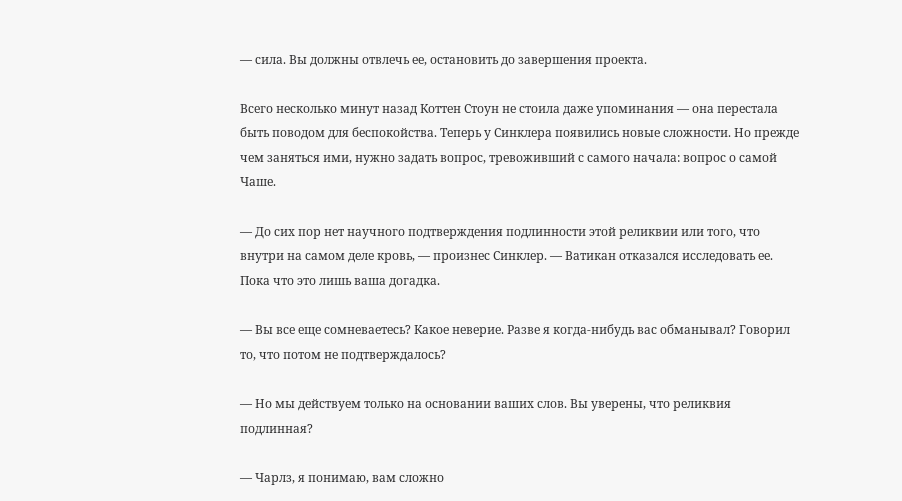— сила. Вы должны отвлечь ее, остановить до завершения проекта.

Всего несколько минут назад Коттен Стоун не стоила даже упоминания — она перестала быть поводом для беспокойства. Теперь у Синклера появились новые сложности. Но прежде чем заняться ими, нужно задать вопрос, тревоживший с самого начала: вопрос о самой Чаше.

— До сих пор нет научного подтверждения подлинности этой реликвии или того, что внутри на самом деле кровь, — произнес Синклер. — Ватикан отказался исследовать ее. Пока что это лишь ваша догадка.

— Вы все еще сомневаетесь? Какое неверие. Разве я когда-нибудь вас обманывал? Говорил то, что потом не подтверждалось?

— Но мы действуем только на основании ваших слов. Вы уверены, что реликвия подлинная?

— Чарлз, я понимаю, вам сложно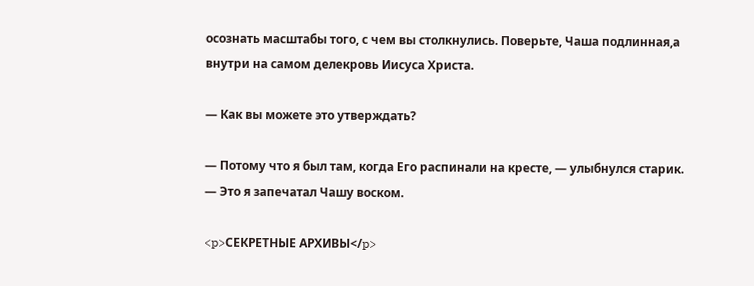осознать масштабы того, с чем вы столкнулись. Поверьте, Чаша подлинная,а внутри на самом делекровь Иисуса Христа.

— Как вы можете это утверждать?

— Потому что я был там, когда Его распинали на кресте, — улыбнулся старик. — Это я запечатал Чашу воском.

<p>СЕКРЕТНЫЕ АРХИВЫ</p>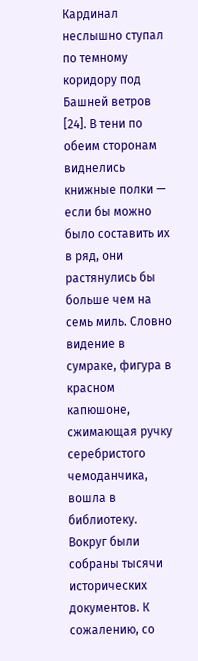Кардинал неслышно ступал по темному коридору под Башней ветров [24]. В тени по обеим сторонам виднелись книжные полки — если бы можно было составить их в ряд, они растянулись бы больше чем на семь миль. Словно видение в сумраке, фигура в красном капюшоне, сжимающая ручку серебристого чемоданчика, вошла в библиотеку. Вокруг были собраны тысячи исторических документов. К сожалению, со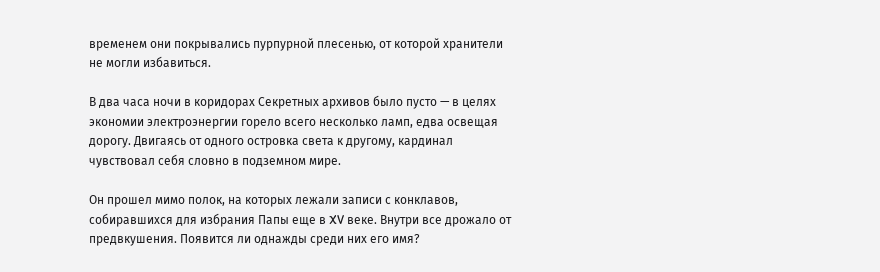временем они покрывались пурпурной плесенью, от которой хранители не могли избавиться.

В два часа ночи в коридорах Секретных архивов было пусто — в целях экономии электроэнергии горело всего несколько ламп, едва освещая дорогу. Двигаясь от одного островка света к другому, кардинал чувствовал себя словно в подземном мире.

Он прошел мимо полок, на которых лежали записи с конклавов, собиравшихся для избрания Папы еще в XV веке. Внутри все дрожало от предвкушения. Появится ли однажды среди них его имя?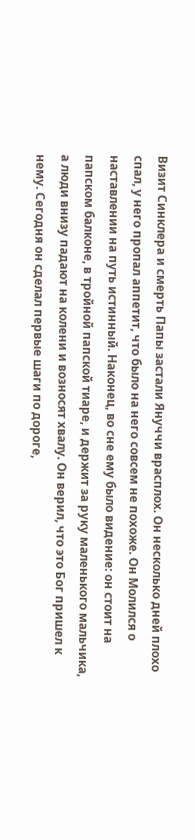Визит Синклера и смерть Папы застали Януччи врасплох. Он несколько дней плохо спал, у него пропал аппетит, что было на него совсем не похоже. Он Молился о наставлении на путь истинный. Наконец, во сне ему было видение: он стоит на папском балконе, в тройной папской тиаре, и держит за руку маленького мальчика, а люди внизу падают на колени и возносят хвалу. Он верил, что это Бог пришел к нему. Сегодня он сделал первые шаги по дороге,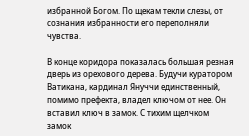избранной Богом. По щекам текли слезы, от сознания избранности его переполняли чувства.

В конце коридора показалась большая резная дверь из орехового дерева. Будучи куратором Ватикана, кардинал Януччи единственный, помимо префекта, владел ключом от нее. Он вставил ключ в замок. С тихим щелчком замок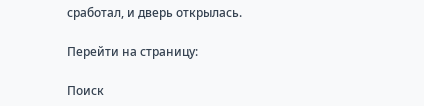сработал, и дверь открылась.

Перейти на страницу:

Поиск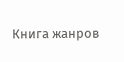Книга жанров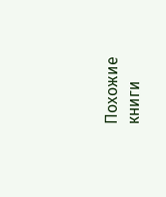Похожие книги